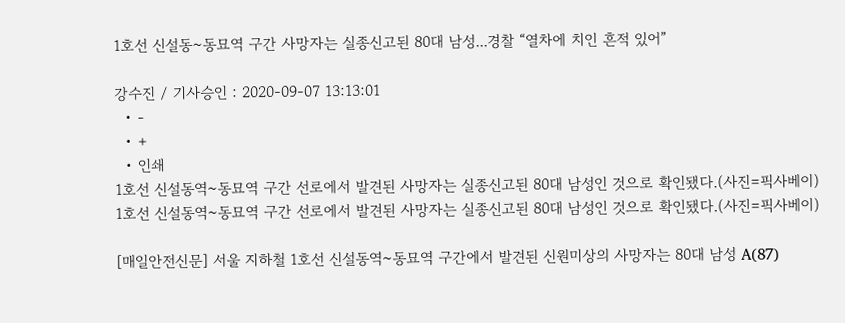1호선 신설동~동묘역 구간 사망자는 실종신고된 80대 남성...경찰 “열차에 치인 흔적 있어”

강수진 / 기사승인 : 2020-09-07 13:13:01
  • -
  • +
  • 인쇄
1호선 신설동역~동묘역 구간 선로에서 발견된 사망자는 실종신고된 80대 남성인 것으로 확인됐다.(사진=픽사베이)
1호선 신설동역~동묘역 구간 선로에서 발견된 사망자는 실종신고된 80대 남성인 것으로 확인됐다.(사진=픽사베이)

[매일안전신문] 서울 지하철 1호선 신설동역~동묘역 구간에서 발견된 신원미상의 사망자는 80대 남성 A(87)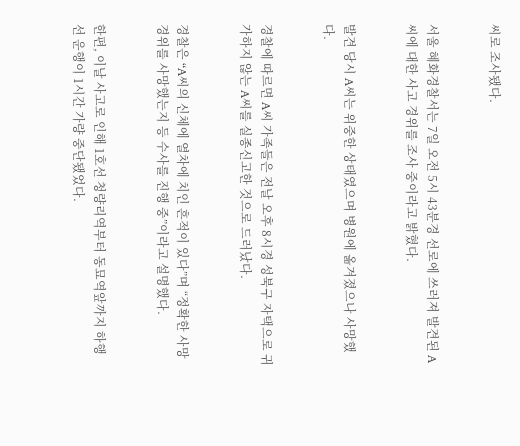씨로 조사됐다.


서울 혜화경찰서는 7일 오전 5시 43분경 선로에 쓰러져 발견된 A씨에 대한 사고 경위를 조사 중이라고 밝혔다.


발견 당시 A씨는 위중한 상태였으며 병원에 옮겨졌으나 사망했다.


경찰에 따르면 A씨 가족들은 전날 오후 8시경 성북구 자택으로 귀가하지 않는 A씨를 실종신고한 것으로 드러났다.


경찰은 “A씨의 신체에 열차에 치인 흔적이 있다”며 “정확한 사망 경위를 사망했는지 등 수사를 진행 중”이라고 설명했다.


한편, 이날 사고로 인해 1호선 청량리역부터 동묘역앞까지 하행선 운행이 1시간 가량 중단됐었다.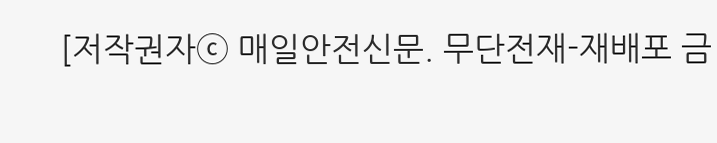[저작권자ⓒ 매일안전신문. 무단전재-재배포 금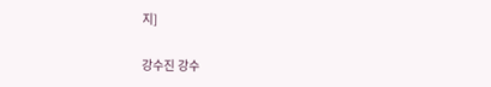지]

강수진 강수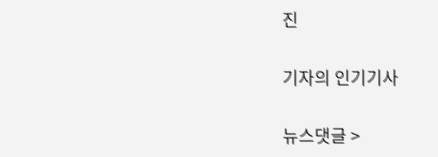진

기자의 인기기사

뉴스댓글 >